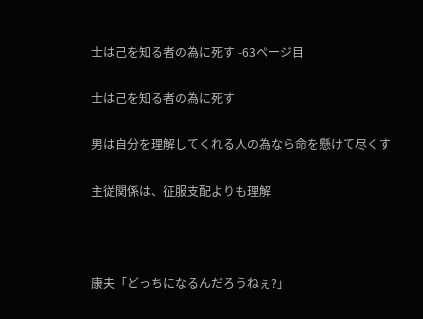士は己を知る者の為に死す -63ページ目

士は己を知る者の為に死す

男は自分を理解してくれる人の為なら命を懸けて尽くす

主従関係は、征服支配よりも理解



康夫「どっちになるんだろうねぇ?」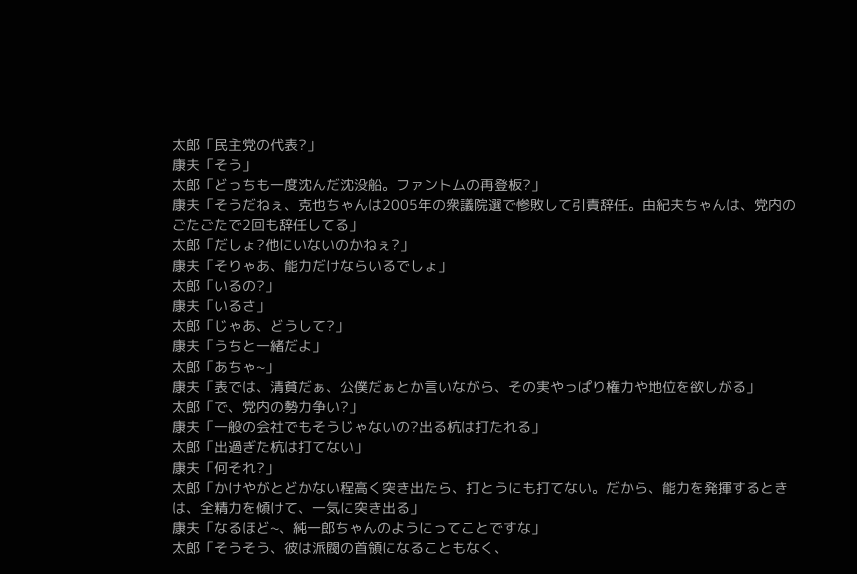太郎「民主党の代表?」
康夫「そう」
太郎「どっちも一度沈んだ沈没船。ファントムの再登板?」
康夫「そうだねぇ、克也ちゃんは2005年の衆議院選で惨敗して引責辞任。由紀夫ちゃんは、党内のごたごたで2回も辞任してる」
太郎「だしょ?他にいないのかねぇ?」
康夫「そりゃあ、能力だけならいるでしょ」
太郎「いるの?」
康夫「いるさ」
太郎「じゃあ、どうして?」
康夫「うちと一緒だよ」
太郎「あちゃ~」
康夫「表では、清貧だぁ、公僕だぁとか言いながら、その実やっぱり権力や地位を欲しがる」
太郎「で、党内の勢力争い?」
康夫「一般の会社でもそうじゃないの?出る杭は打たれる」
太郎「出過ぎた杭は打てない」
康夫「何それ?」
太郎「かけやがとどかない程高く突き出たら、打とうにも打てない。だから、能力を発揮するときは、全精力を傾けて、一気に突き出る」
康夫「なるほど~、純一郎ちゃんのようにってことですな」
太郎「そうそう、彼は派閥の首領になることもなく、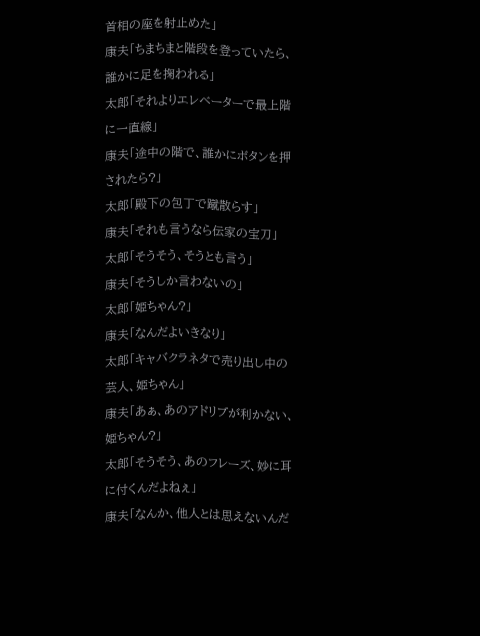首相の座を射止めた」
康夫「ちまちまと階段を登っていたら、誰かに足を掬われる」
太郎「それよりエレベーターで最上階に一直線」
康夫「途中の階で、誰かにボタンを押されたら?」
太郎「殿下の包丁で蹴散らす」
康夫「それも言うなら伝家の宝刀」
太郎「そうそう、そうとも言う」
康夫「そうしか言わないの」
太郎「姫ちゃん?」
康夫「なんだよいきなり」
太郎「キャバクラネタで売り出し中の芸人、姫ちゃん」
康夫「あぁ、あのアドリブが利かない、姫ちゃん?」
太郎「そうそう、あのフレーズ、妙に耳に付くんだよねぇ」
康夫「なんか、他人とは思えないんだ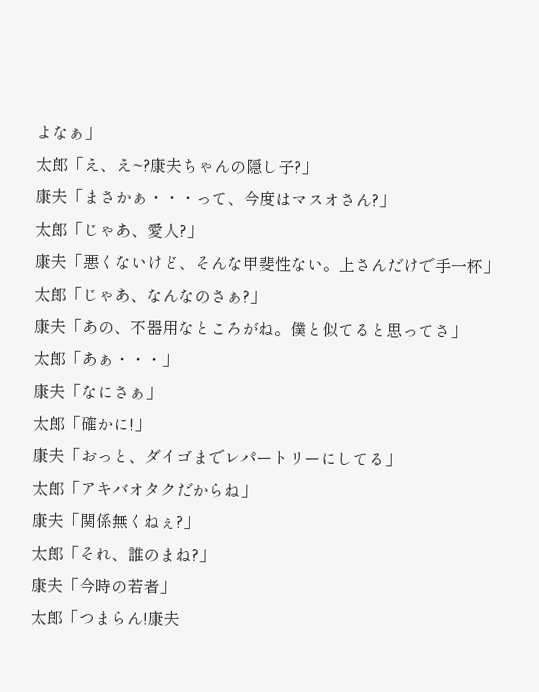よなぁ」
太郎「え、え~?康夫ちゃんの隠し子?」
康夫「まさかぁ・・・って、今度はマスオさん?」
太郎「じゃあ、愛人?」
康夫「悪くないけど、そんな甲斐性ない。上さんだけで手一杯」
太郎「じゃあ、なんなのさぁ?」
康夫「あの、不器用なところがね。僕と似てると思ってさ」
太郎「あぁ・・・」
康夫「なにさぁ」
太郎「確かに!」
康夫「おっと、ダイゴまでレパートリーにしてる」
太郎「アキバオタクだからね」
康夫「関係無くねぇ?」
太郎「それ、誰のまね?」
康夫「今時の若者」
太郎「つまらん!康夫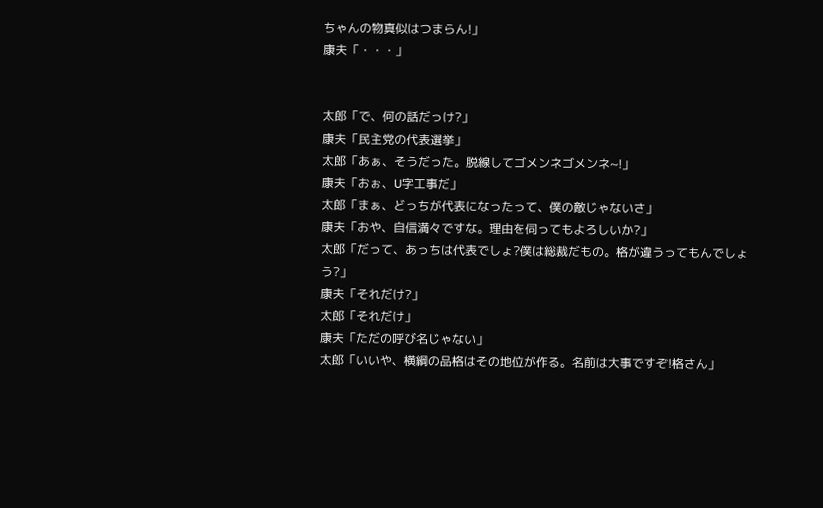ちゃんの物真似はつまらん!」
康夫「・・・」


太郎「で、何の話だっけ?」
康夫「民主党の代表選挙」
太郎「あぁ、そうだった。脱線してゴメンネゴメンネ~!」
康夫「おぉ、U字工事だ」
太郎「まぁ、どっちが代表になったって、僕の敵じゃないさ」
康夫「おや、自信満々ですな。理由を伺ってもよろしいか?」
太郎「だって、あっちは代表でしょ?僕は総裁だもの。格が違うってもんでしょう?」
康夫「それだけ?」
太郎「それだけ」
康夫「ただの呼び名じゃない」
太郎「いいや、横綱の品格はその地位が作る。名前は大事ですぞ!格さん」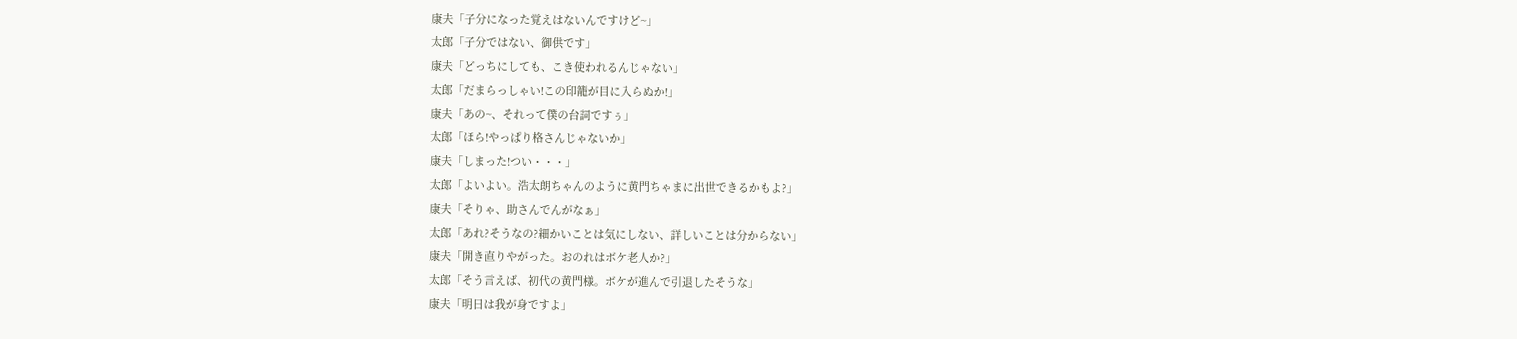康夫「子分になった覚えはないんですけど~」
太郎「子分ではない、御供です」
康夫「どっちにしても、こき使われるんじゃない」
太郎「だまらっしゃい!この印籠が目に入らぬか!」
康夫「あの~、それって僕の台詞ですぅ」
太郎「ほら!やっぱり格さんじゃないか」
康夫「しまった!つい・・・」
太郎「よいよい。浩太朗ちゃんのように黄門ちゃまに出世できるかもよ?」
康夫「そりゃ、助さんでんがなぁ」
太郎「あれ?そうなの?細かいことは気にしない、詳しいことは分からない」
康夫「開き直りやがった。おのれはボケ老人か?」
太郎「そう言えば、初代の黄門様。ボケが進んで引退したそうな」
康夫「明日は我が身ですよ」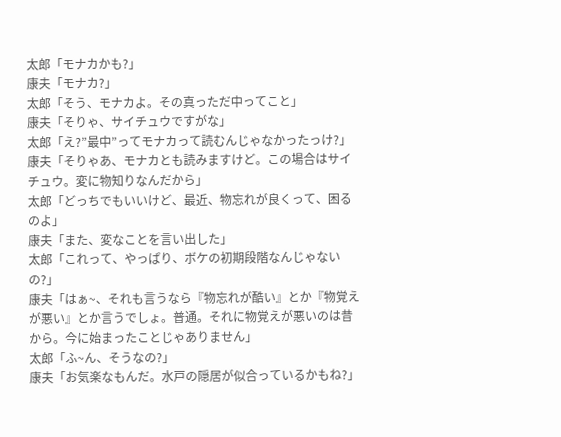太郎「モナカかも?」
康夫「モナカ?」
太郎「そう、モナカよ。その真っただ中ってこと」
康夫「そりゃ、サイチュウですがな」
太郎「え?”最中”ってモナカって読むんじゃなかったっけ?」
康夫「そりゃあ、モナカとも読みますけど。この場合はサイチュウ。変に物知りなんだから」
太郎「どっちでもいいけど、最近、物忘れが良くって、困るのよ」
康夫「また、変なことを言い出した」
太郎「これって、やっぱり、ボケの初期段階なんじゃないの?」
康夫「はぁ~、それも言うなら『物忘れが酷い』とか『物覚えが悪い』とか言うでしょ。普通。それに物覚えが悪いのは昔から。今に始まったことじゃありません」
太郎「ふ~ん、そうなの?」
康夫「お気楽なもんだ。水戸の隠居が似合っているかもね?」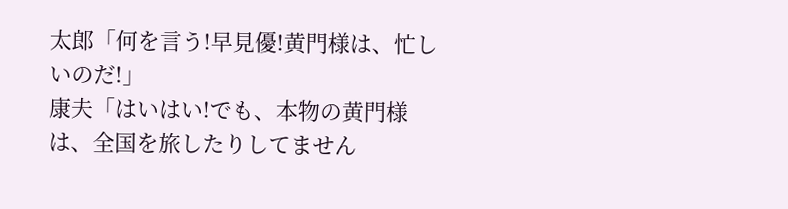太郎「何を言う!早見優!黄門様は、忙しいのだ!」
康夫「はいはい!でも、本物の黄門様は、全国を旅したりしてません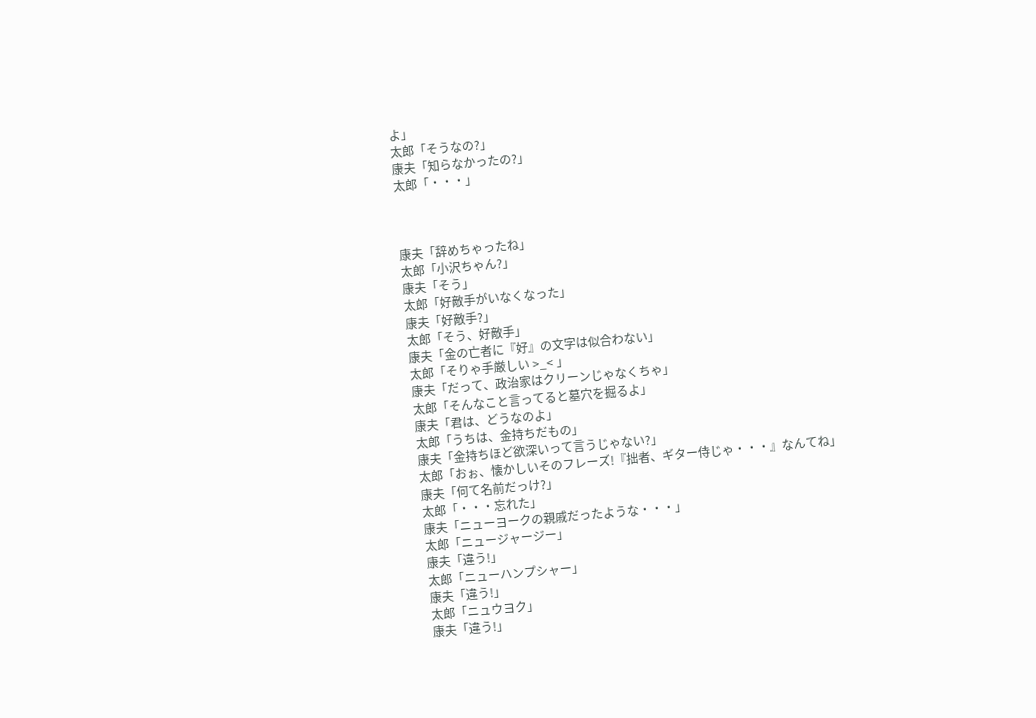よ」
太郎「そうなの?」
康夫「知らなかったの?」
太郎「・・・」



康夫「辞めちゃったね」
太郎「小沢ちゃん?」
康夫「そう」
太郎「好敵手がいなくなった」
康夫「好敵手?」
太郎「そう、好敵手」
康夫「金の亡者に『好』の文字は似合わない」
太郎「そりゃ手厳しい >_< 」
康夫「だって、政治家はクリーンじゃなくちゃ」
太郎「そんなこと言ってると墓穴を掘るよ」
康夫「君は、どうなのよ」
太郎「うちは、金持ちだもの」
康夫「金持ちほど欲深いって言うじゃない?」
太郎「おぉ、懐かしいそのフレーズ!『拙者、ギター侍じゃ・・・』なんてね」
康夫「何て名前だっけ?」
太郎「・・・忘れた」
康夫「ニューヨークの親戚だったような・・・」
太郎「ニュージャージー」
康夫「違う!」
太郎「ニューハンプシャー」
康夫「違う!」
太郎「ニュウヨク」
康夫「違う!」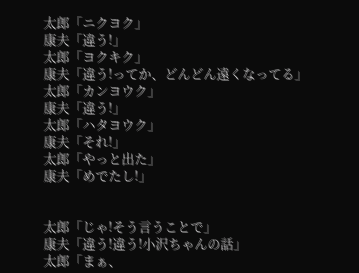太郎「ニクヨク」
康夫「違う!」
太郎「ヨクキク」
康夫「違う!ってか、どんどん遠くなってる」
太郎「カンヨウク」
康夫「違う!」
太郎「ハタヨウク」
康夫「それ!」
太郎「やっと出た」
康夫「めでたし!」


太郎「じゃ!そう言うことで」
康夫「違う!違う!小沢ちゃんの話」
太郎「まぁ、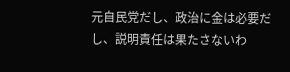元自民党だし、政治に金は必要だし、説明責任は果たさないわ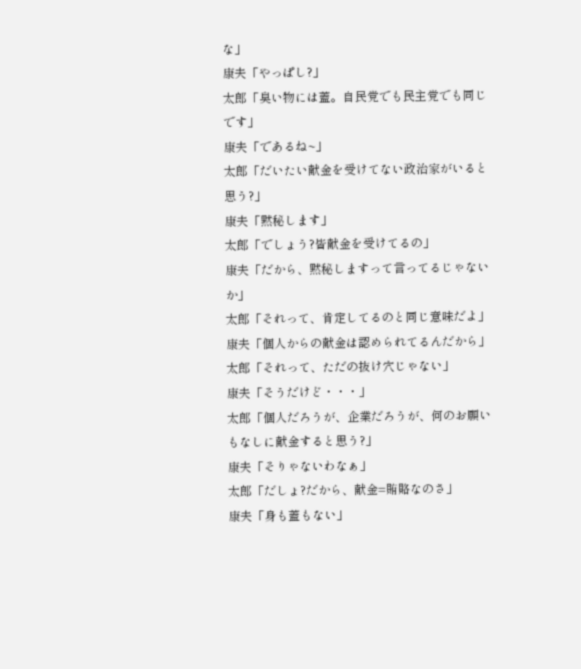な」
康夫「やっぱし?」
太郎「臭い物には蓋。自民党でも民主党でも同じです」
康夫「であるね~」
太郎「だいたい献金を受けてない政治家がいると思う?」
康夫「黙秘します」
太郎「でしょう?皆献金を受けてるの」
康夫「だから、黙秘しますって言ってるじゃないか」
太郎「それって、肯定してるのと同じ意味だよ」
康夫「個人からの献金は認められてるんだから」
太郎「それって、ただの抜け穴じゃない」
康夫「そうだけど・・・」
太郎「個人だろうが、企業だろうが、何のお願いもなしに献金すると思う?」
康夫「そりゃないわなぁ」
太郎「だしょ?だから、献金=賄賂なのさ」
康夫「身も蓋もない」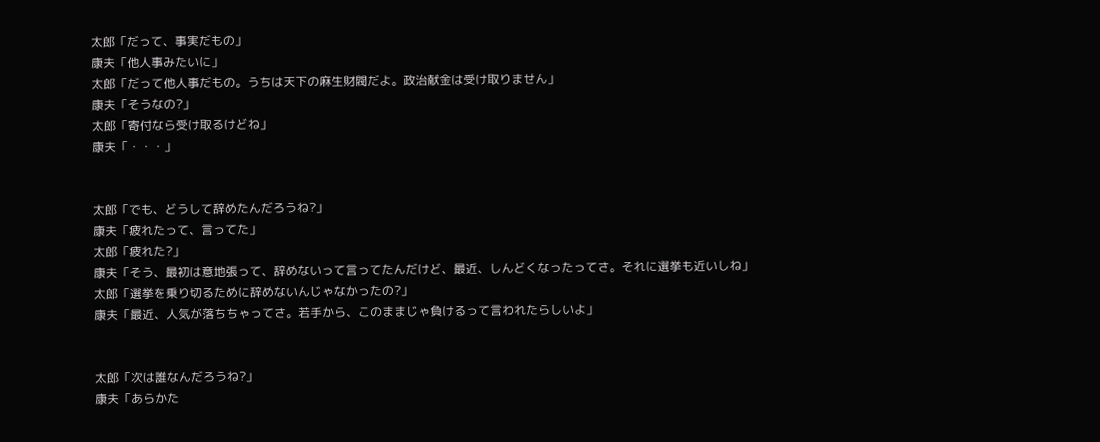太郎「だって、事実だもの」
康夫「他人事みたいに」
太郎「だって他人事だもの。うちは天下の麻生財閥だよ。政治献金は受け取りません」
康夫「そうなの?」
太郎「寄付なら受け取るけどね」
康夫「・・・」


太郎「でも、どうして辞めたんだろうね?」
康夫「疲れたって、言ってた」
太郎「疲れた?」
康夫「そう、最初は意地張って、辞めないって言ってたんだけど、最近、しんどくなったってさ。それに選挙も近いしね」
太郎「選挙を乗り切るために辞めないんじゃなかったの?」
康夫「最近、人気が落ちちゃってさ。若手から、このままじゃ負けるって言われたらしいよ」


太郎「次は誰なんだろうね?」
康夫「あらかた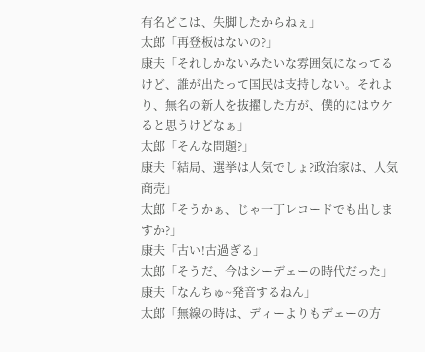有名どこは、失脚したからねぇ」
太郎「再登板はないの?」
康夫「それしかないみたいな雰囲気になってるけど、誰が出たって国民は支持しない。それより、無名の新人を抜擢した方が、僕的にはウケると思うけどなぁ」
太郎「そんな問題?」
康夫「結局、選挙は人気でしょ?政治家は、人気商売」
太郎「そうかぁ、じゃ一丁レコードでも出しますか?」
康夫「古い!古過ぎる」
太郎「そうだ、今はシーデェーの時代だった」
康夫「なんちゅ~発音するねん」
太郎「無線の時は、ディーよりもデェーの方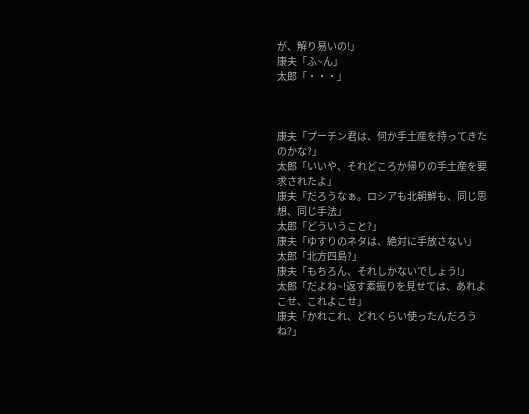が、解り易いの!」
康夫「ふ~ん」
太郎「・・・」



康夫「プーチン君は、何か手土産を持ってきたのかな?」
太郎「いいや、それどころか帰りの手土産を要求されたよ」
康夫「だろうなぁ。ロシアも北朝鮮も、同じ思想、同じ手法」
太郎「どういうこと?」
康夫「ゆすりのネタは、絶対に手放さない」
太郎「北方四島?」
康夫「もちろん、それしかないでしょう!」
太郎「だよね~!返す素振りを見せては、あれよこせ、これよこせ」
康夫「かれこれ、どれくらい使ったんだろうね?」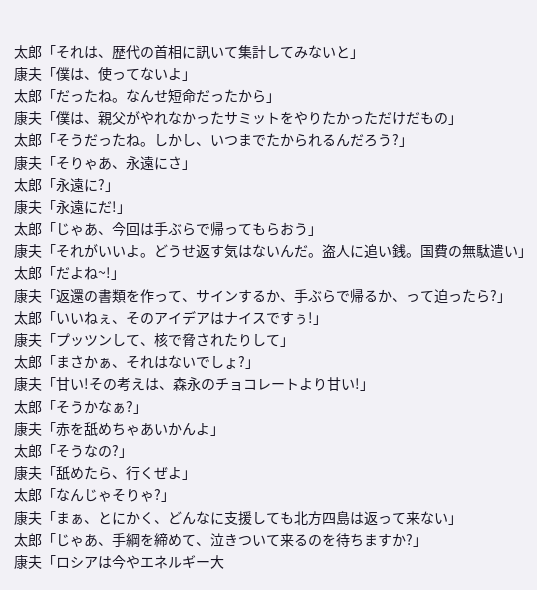太郎「それは、歴代の首相に訊いて集計してみないと」
康夫「僕は、使ってないよ」
太郎「だったね。なんせ短命だったから」
康夫「僕は、親父がやれなかったサミットをやりたかっただけだもの」
太郎「そうだったね。しかし、いつまでたかられるんだろう?」
康夫「そりゃあ、永遠にさ」
太郎「永遠に?」
康夫「永遠にだ!」
太郎「じゃあ、今回は手ぶらで帰ってもらおう」
康夫「それがいいよ。どうせ返す気はないんだ。盗人に追い銭。国費の無駄遣い」
太郎「だよね~!」
康夫「返還の書類を作って、サインするか、手ぶらで帰るか、って迫ったら?」
太郎「いいねぇ、そのアイデアはナイスですぅ!」
康夫「プッツンして、核で脅されたりして」
太郎「まさかぁ、それはないでしょ?」
康夫「甘い!その考えは、森永のチョコレートより甘い!」
太郎「そうかなぁ?」
康夫「赤を舐めちゃあいかんよ」
太郎「そうなの?」
康夫「舐めたら、行くぜよ」
太郎「なんじゃそりゃ?」
康夫「まぁ、とにかく、どんなに支援しても北方四島は返って来ない」
太郎「じゃあ、手綱を締めて、泣きついて来るのを待ちますか?」
康夫「ロシアは今やエネルギー大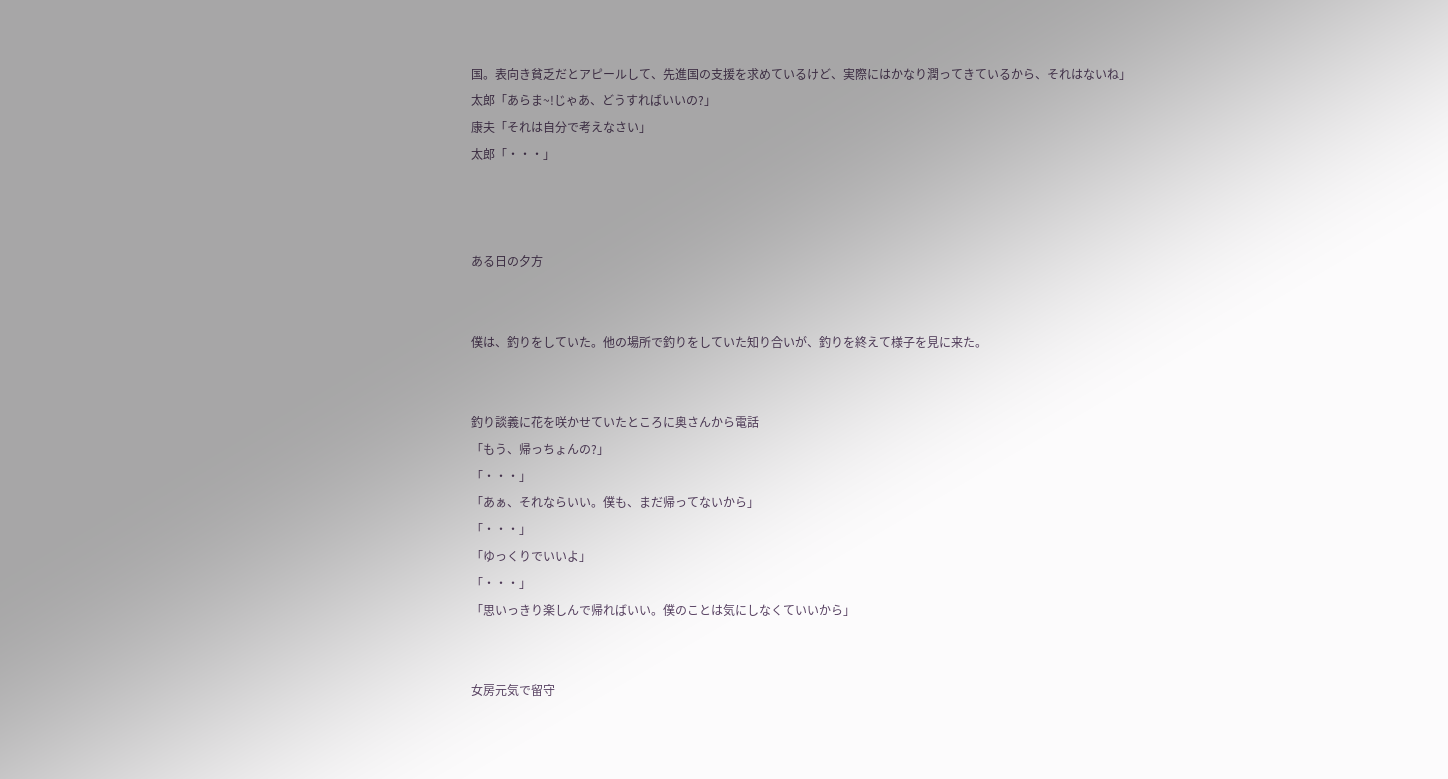国。表向き貧乏だとアピールして、先進国の支援を求めているけど、実際にはかなり潤ってきているから、それはないね」
太郎「あらま~!じゃあ、どうすればいいの?」
康夫「それは自分で考えなさい」
太郎「・・・」



ある日の夕方


僕は、釣りをしていた。他の場所で釣りをしていた知り合いが、釣りを終えて様子を見に来た。


釣り談義に花を咲かせていたところに奥さんから電話
「もう、帰っちょんの?」
「・・・」
「あぁ、それならいい。僕も、まだ帰ってないから」
「・・・」
「ゆっくりでいいよ」
「・・・」
「思いっきり楽しんで帰ればいい。僕のことは気にしなくていいから」


女房元気で留守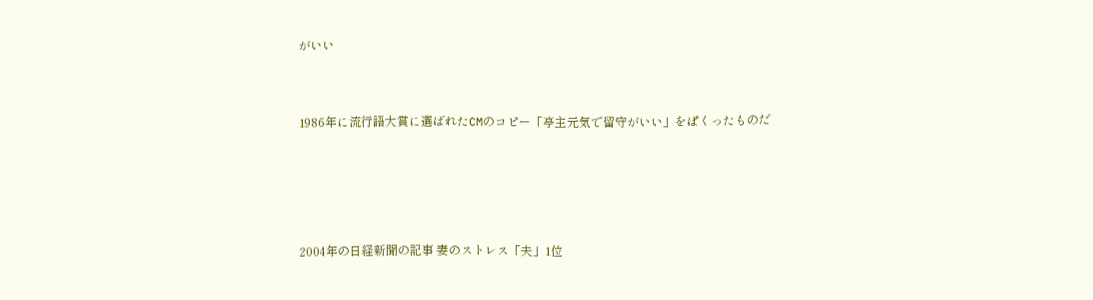がいい


1986年に流行語大賞に選ばれたCMのコピー「亭主元気で留守がいい」をぱくったものだ




2004年の日経新聞の記事 妻のストレス「夫」1位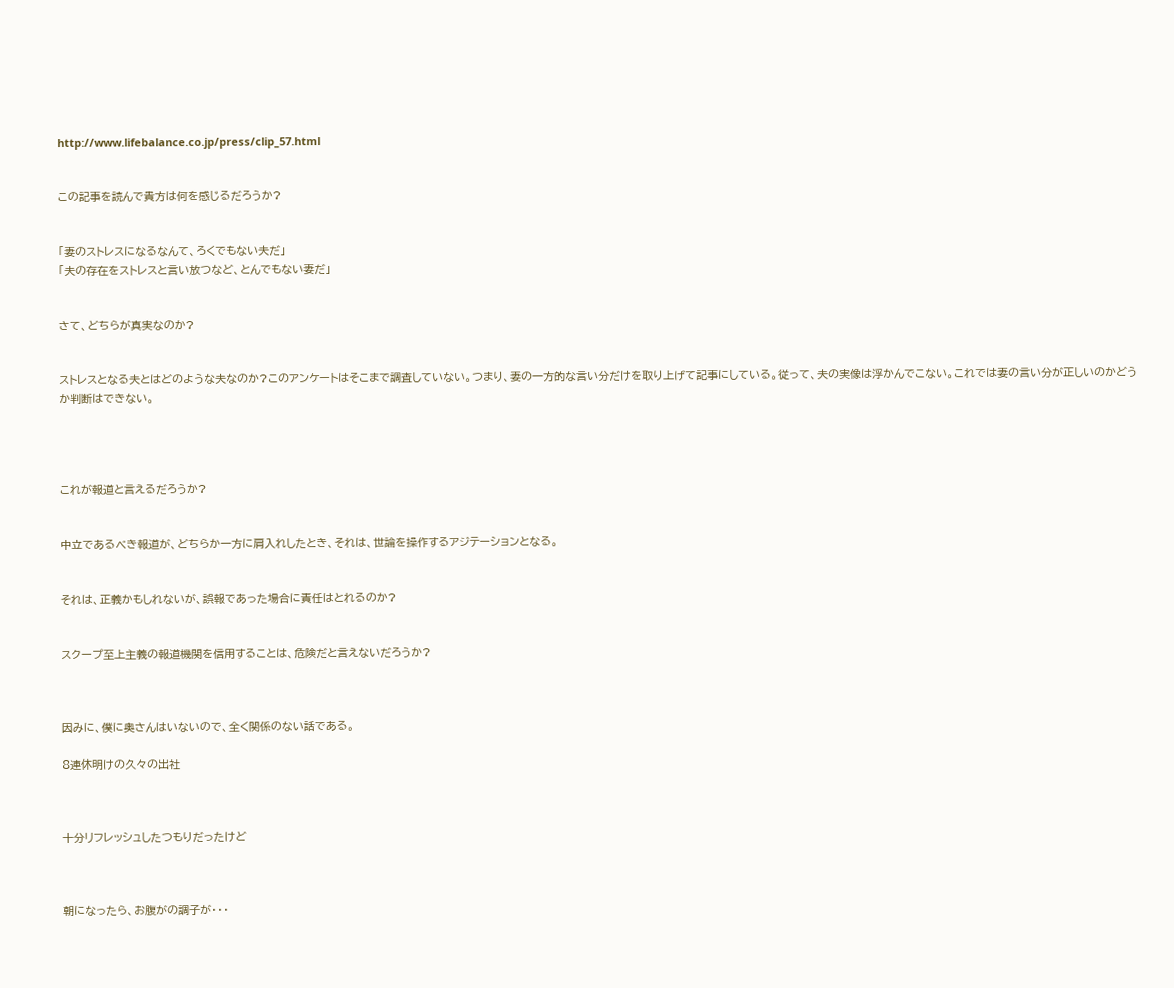http://www.lifebalance.co.jp/press/clip_57.html


この記事を読んで貴方は何を感じるだろうか?


「妻のストレスになるなんて、ろくでもない夫だ」
「夫の存在をストレスと言い放つなど、とんでもない妻だ」


さて、どちらが真実なのか?


ストレスとなる夫とはどのような夫なのか?このアンケートはそこまで調査していない。つまり、妻の一方的な言い分だけを取り上げて記事にしている。従って、夫の実像は浮かんでこない。これでは妻の言い分が正しいのかどうか判断はできない。




これが報道と言えるだろうか?


中立であるべき報道が、どちらか一方に肩入れしたとき、それは、世論を操作するアジテーションとなる。


それは、正義かもしれないが、誤報であった場合に責任はとれるのか?


スクープ至上主義の報道機関を信用することは、危険だと言えないだろうか?



因みに、僕に奥さんはいないので、全く関係のない話である。

8連休明けの久々の出社



十分リフレッシュしたつもりだったけど



朝になったら、お腹がの調子が・・・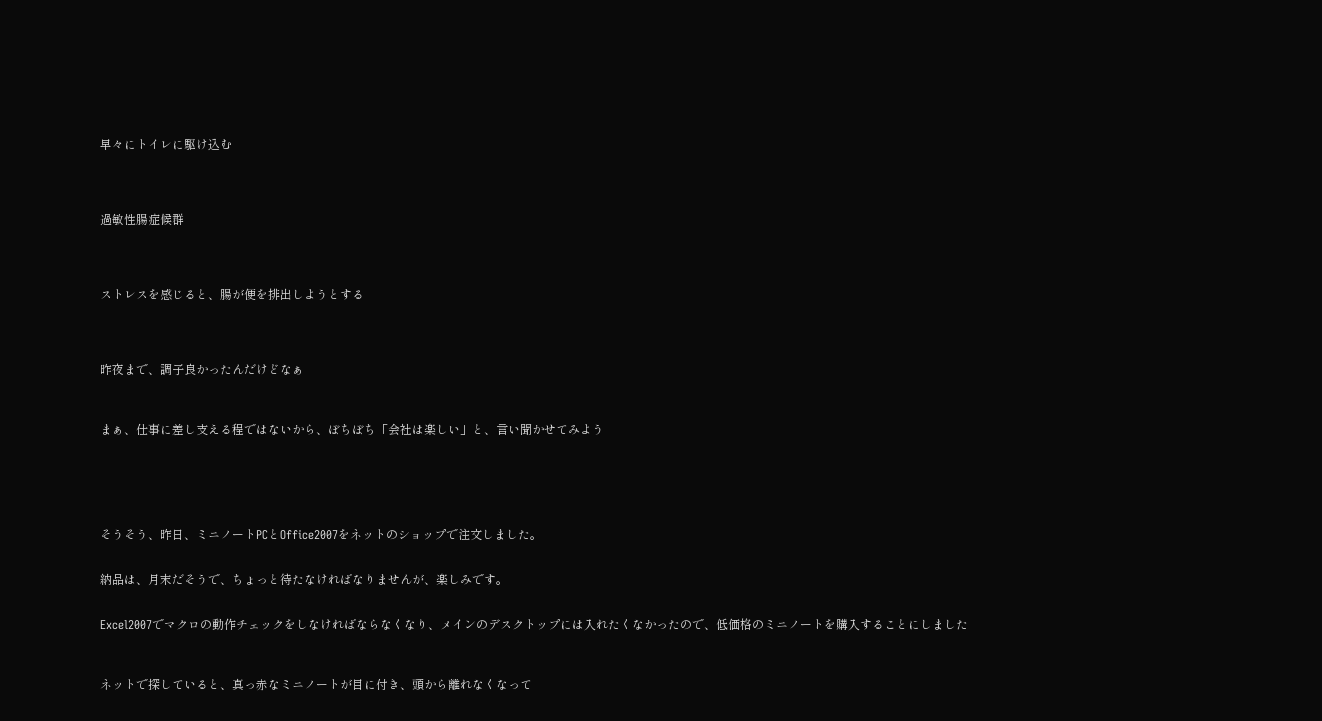早々にトイレに駆け込む




過敏性腸症候群




ストレスを感じると、腸が便を排出しようとする




昨夜まで、調子良かったんだけどなぁ



まぁ、仕事に差し支える程ではないから、ぼちぼち「会社は楽しい」と、言い聞かせてみよう






そうそう、昨日、ミニノートPCとOffice2007をネットのショップで注文しました。


納品は、月末だそうで、ちょっと待たなければなりませんが、楽しみです。


Excel2007でマクロの動作チェックをしなければならなくなり、メインのデスクトップには入れたくなかったので、低価格のミニノートを購入することにしました



ネットで探していると、真っ赤なミニノートが目に付き、頭から離れなくなって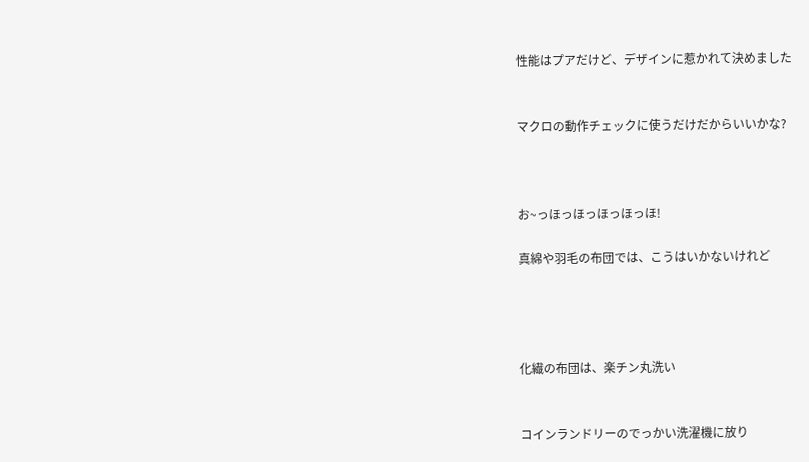性能はプアだけど、デザインに惹かれて決めました


マクロの動作チェックに使うだけだからいいかな?



お~っほっほっほっほっほ!

真綿や羽毛の布団では、こうはいかないけれど




化繊の布団は、楽チン丸洗い


コインランドリーのでっかい洗濯機に放り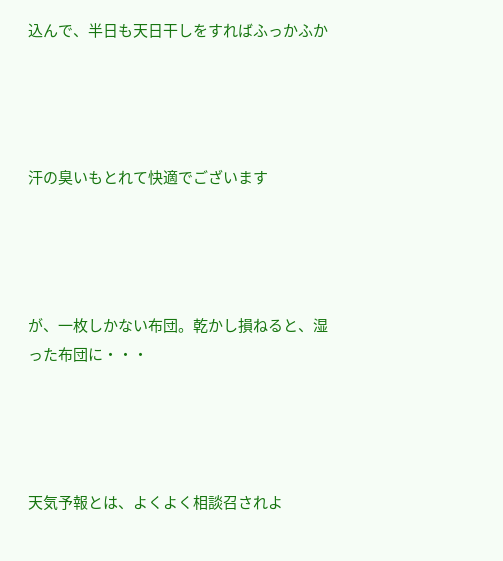込んで、半日も天日干しをすればふっかふか




汗の臭いもとれて快適でございます




が、一枚しかない布団。乾かし損ねると、湿った布団に・・・




天気予報とは、よくよく相談召されよ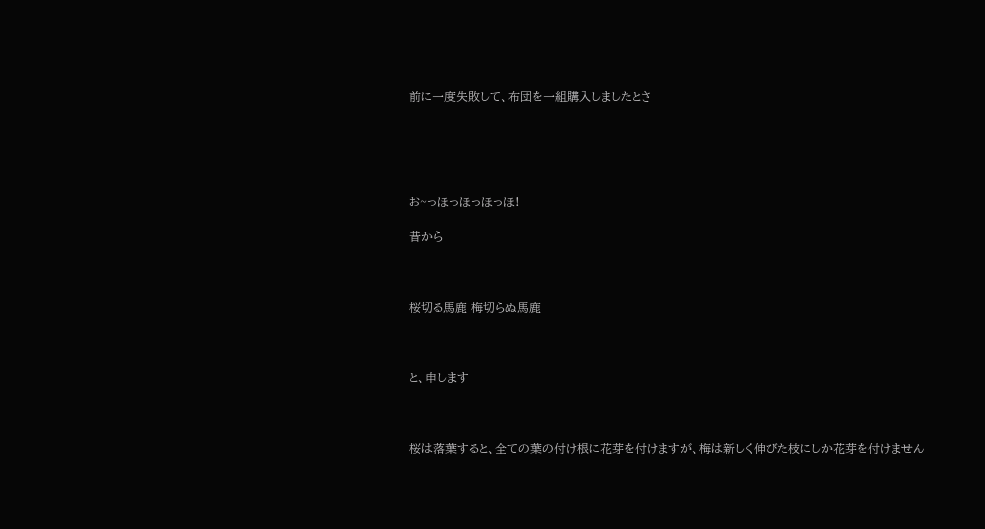前に一度失敗して、布団を一組購入しましたとさ





お~っほっほっほっほ!

昔から



桜切る馬鹿 梅切らぬ馬鹿



と、申します



桜は落葉すると、全ての葉の付け根に花芽を付けますが、梅は新しく伸びた枝にしか花芽を付けません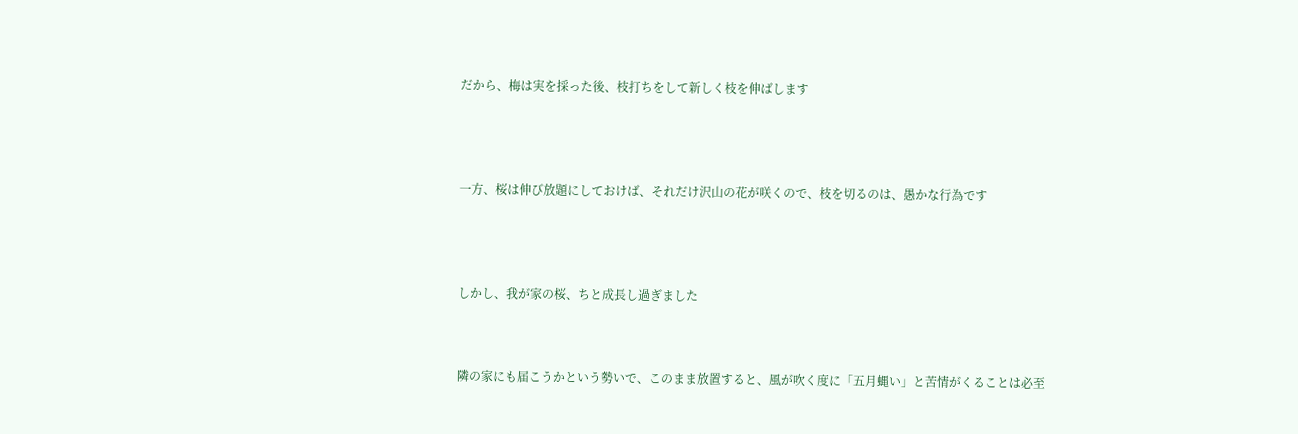だから、梅は実を採った後、枝打ちをして新しく枝を伸ばします




一方、桜は伸び放題にしておけば、それだけ沢山の花が咲くので、枝を切るのは、愚かな行為です




しかし、我が家の桜、ちと成長し過ぎました



隣の家にも届こうかという勢いで、このまま放置すると、風が吹く度に「五月蝿い」と苦情がくることは必至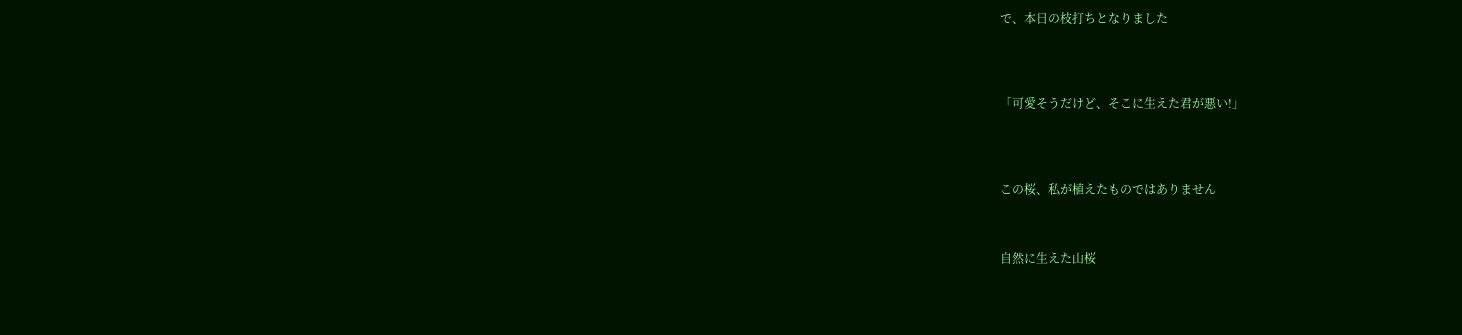で、本日の枝打ちとなりました




「可愛そうだけど、そこに生えた君が悪い!」




この桜、私が植えたものではありません



自然に生えた山桜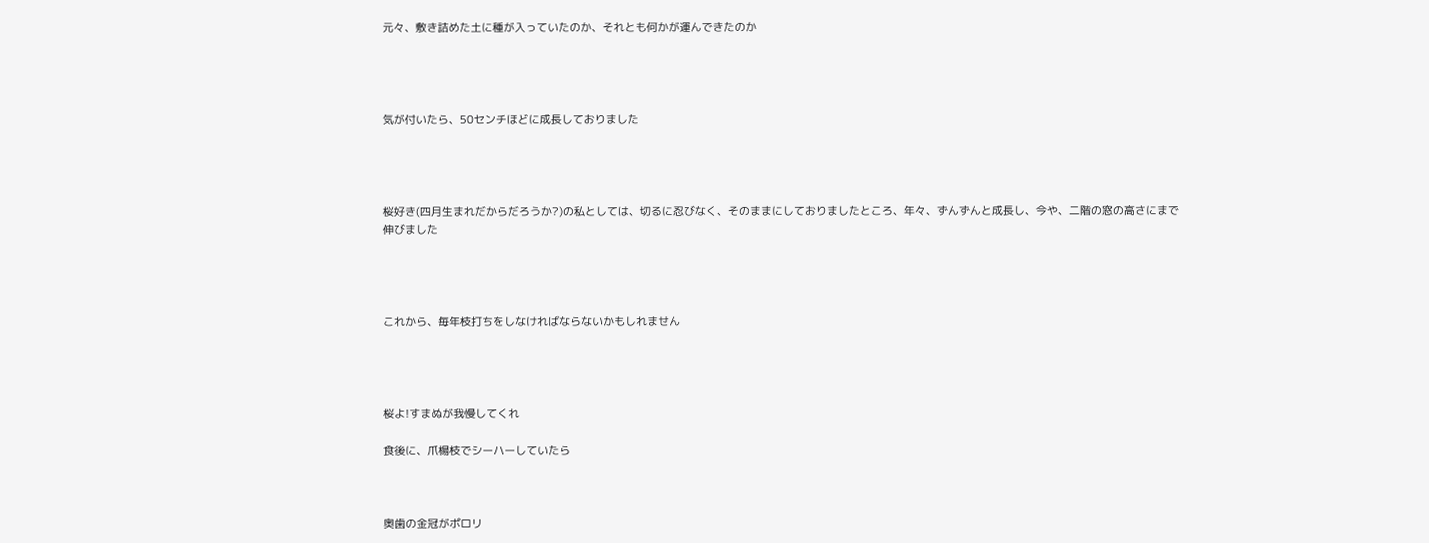元々、敷き詰めた土に種が入っていたのか、それとも何かが運んできたのか




気が付いたら、50センチほどに成長しておりました




桜好き(四月生まれだからだろうか?)の私としては、切るに忍びなく、そのままにしておりましたところ、年々、ずんずんと成長し、今や、二階の窓の高さにまで伸びました




これから、毎年枝打ちをしなければならないかもしれません




桜よ!すまぬが我慢してくれ

食後に、爪楊枝でシーハーしていたら



奥歯の金冠がポロリ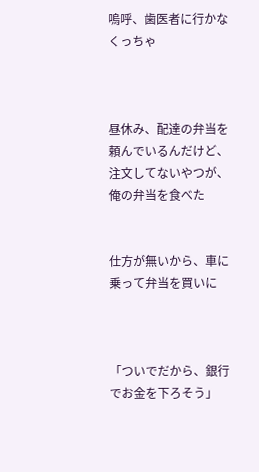嗚呼、歯医者に行かなくっちゃ



昼休み、配達の弁当を頼んでいるんだけど、注文してないやつが、俺の弁当を食べた


仕方が無いから、車に乗って弁当を買いに



「ついでだから、銀行でお金を下ろそう」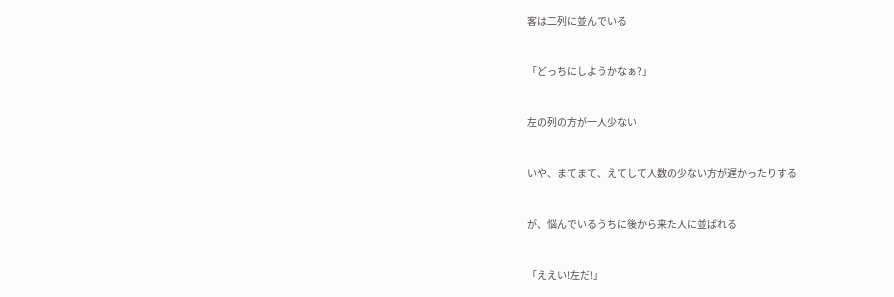客は二列に並んでいる


「どっちにしようかなぁ?」


左の列の方が一人少ない


いや、まてまて、えてして人数の少ない方が遅かったりする


が、悩んでいるうちに後から来た人に並ばれる


「ええい!左だ!」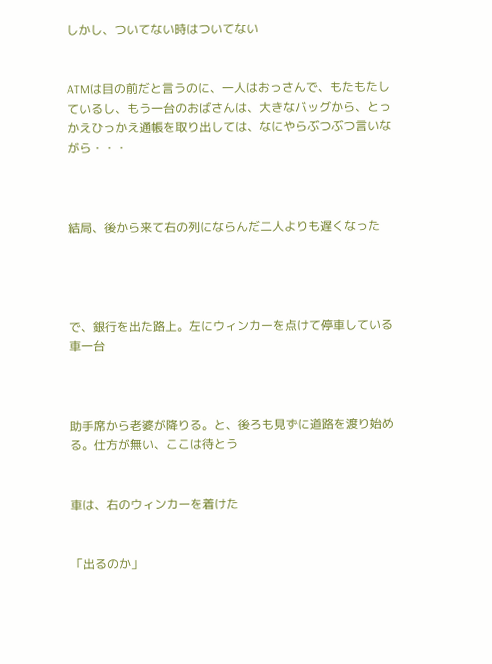しかし、ついてない時はついてない


ATMは目の前だと言うのに、一人はおっさんで、もたもたしているし、もう一台のおばさんは、大きなバッグから、とっかえひっかえ通帳を取り出しては、なにやらぶつぶつ言いながら・・・



結局、後から来て右の列にならんだ二人よりも遅くなった




で、銀行を出た路上。左にウィンカーを点けて停車している車一台



助手席から老婆が降りる。と、後ろも見ずに道路を渡り始める。仕方が無い、ここは待とう


車は、右のウィンカーを着けた


「出るのか」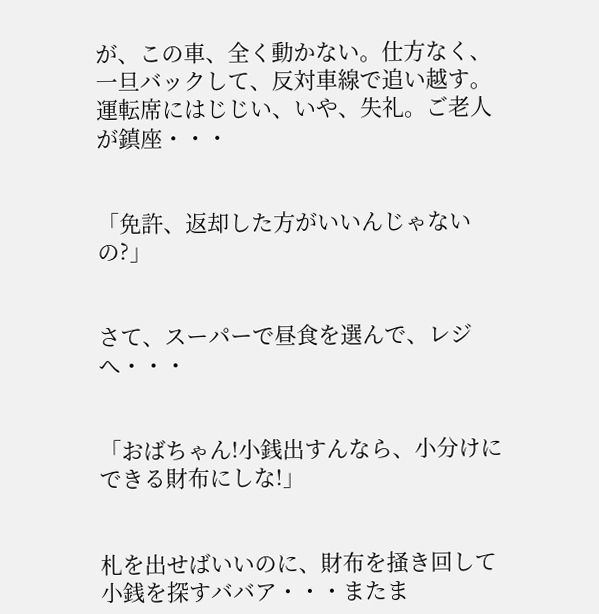が、この車、全く動かない。仕方なく、一旦バックして、反対車線で追い越す。運転席にはじじい、いや、失礼。ご老人が鎮座・・・


「免許、返却した方がいいんじゃないの?」


さて、スーパーで昼食を選んで、レジへ・・・


「おばちゃん!小銭出すんなら、小分けにできる財布にしな!」


札を出せばいいのに、財布を掻き回して小銭を探すババア・・・またま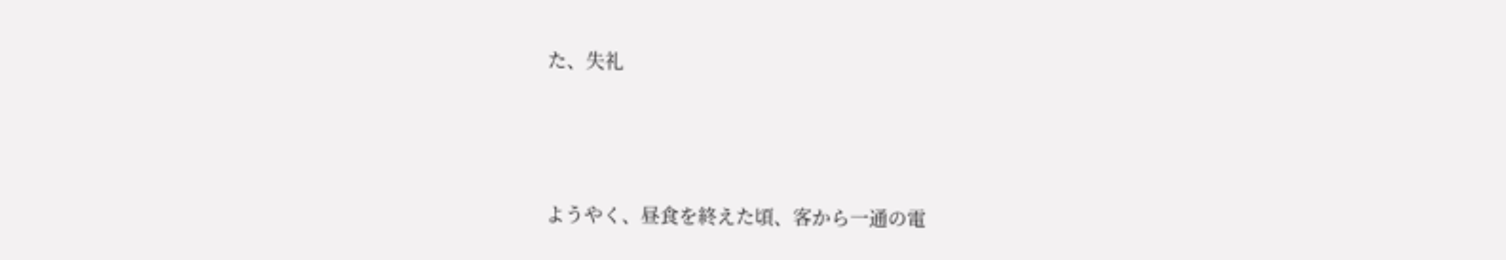た、失礼





ようやく、昼食を終えた頃、客から一通の電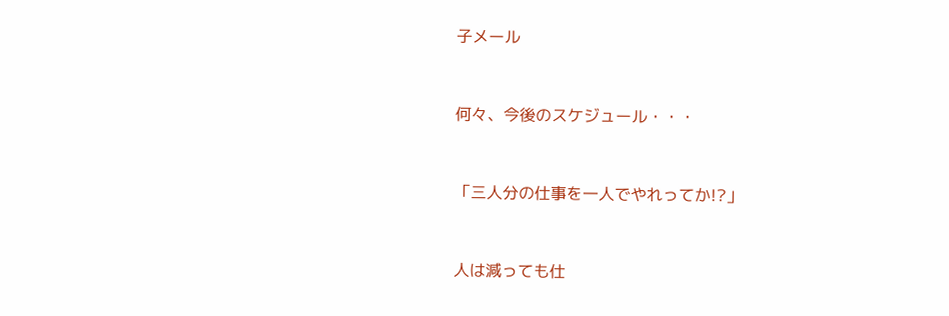子メール


何々、今後のスケジュール・・・


「三人分の仕事を一人でやれってか!?」


人は減っても仕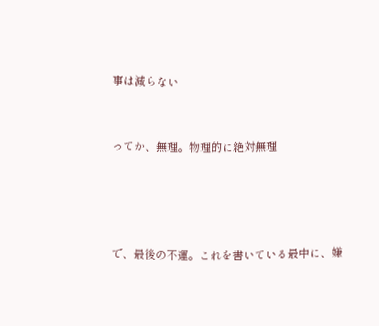事は減らない


ってか、無理。物理的に絶対無理




で、最後の不運。これを書いている最中に、嫌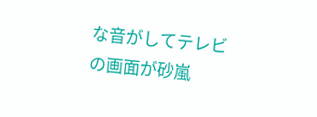な音がしてテレビの画面が砂嵐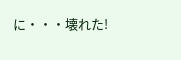に・・・壊れた!